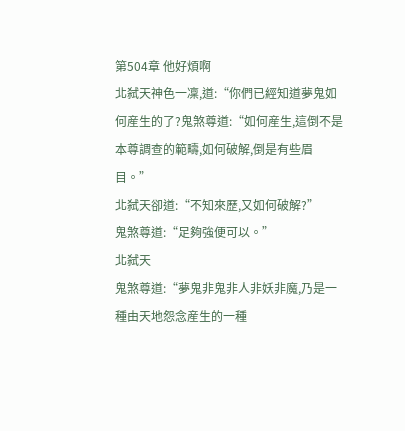第504章 他好煩啊
北弑天神色一凜,道:“你們已經知道夢鬼如何産生的了?鬼煞尊道:“如何産生,這倒不是本尊調查的範疇,如何破解,倒是有些眉目。”
北弑天卻道:“不知來歷,又如何破解?”
鬼煞尊道:“足夠強便可以。”
北弑天
鬼煞尊道:“夢鬼非鬼非人非妖非魔,乃是一種由天地怨念産生的一種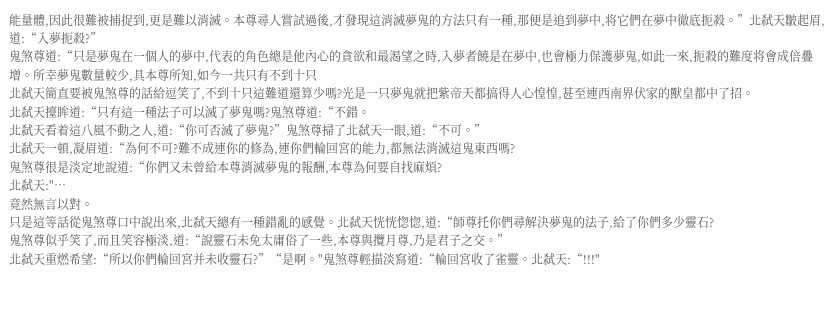能量體,因此很難被捕捉到,更是難以消滅。本尊尋人嘗試過後,才發現這消滅夢鬼的方法只有一種,那便是追到夢中,将它們在夢中徹底扼殺。”北弑天皺起眉,道:“入夢扼殺?”
鬼煞尊道:“只是夢鬼在一個人的夢中,代表的角色總是他內心的貪欲和最渴望之時,入夢者饒是在夢中,也會極力保護夢鬼,如此一來,扼殺的難度将會成倍疊增。所幸夢鬼數量較少,具本尊所知,如今一共只有不到十只
北弑天簡直要被鬼煞尊的話給逗笑了,不到十只這難道還算少嗎?光是一只夢鬼就把紫帝天都搞得人心惶惶,甚至連西南界伏家的獸皇都中了招。
北弑天擡眸道:“只有這一種法子可以滅了夢鬼嗎?鬼煞尊道:“不錯。
北弑天看着這八風不動之人,道:“你可否滅了夢鬼?”鬼煞尊掃了北弑天一眼,道:“不可。”
北弑天一頓,凝眉道:“為何不可?難不成連你的修為,連你們輪回宮的能力,都無法消滅這鬼東西嗎?
鬼煞尊很是淡定地說道:“你們又未曾給本尊消滅夢鬼的報酬,本尊為何要自找麻煩?
北弑天:"…
竟然無言以對。
只是這等話從鬼煞尊口中說出來,北弑天總有一種錯亂的感覺。北弑天恍恍惚惚,道:“師尊托你們尋解決夢鬼的法子,給了你們多少靈石?
鬼煞尊似乎笑了,而且笑容極淡,道:“說靈石未免太庸俗了一些,本尊與攬月尊,乃是君子之交。”
北弑天重燃希望:“所以你們輪回宮并未收靈石?”“是啊。"鬼煞尊輕描淡寫道:“輪回宮收了雀靈。北弑天:“!!!"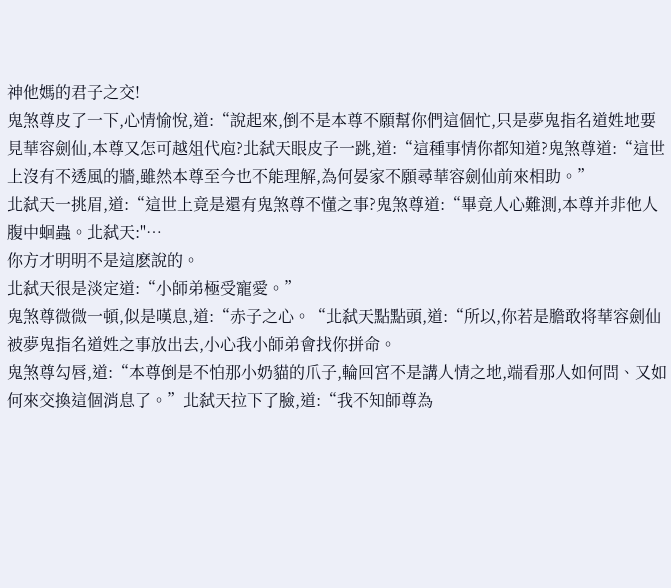神他媽的君子之交!
鬼煞尊皮了一下,心情愉悅,道:“說起來,倒不是本尊不願幫你們這個忙,只是夢鬼指名道姓地要見華容劍仙,本尊又怎可越俎代庖?北弑天眼皮子一跳,道:“這種事情你都知道?鬼煞尊道:“這世上沒有不透風的牆,雖然本尊至今也不能理解,為何晏家不願尋華容劍仙前來相助。”
北弑天一挑眉,道:“這世上竟是還有鬼煞尊不懂之事?鬼煞尊道:“畢竟人心難測,本尊并非他人腹中蛔蟲。北弑天:"…
你方才明明不是這麽說的。
北弑天很是淡定道:“小師弟極受寵愛。”
鬼煞尊微微一頓,似是嘆息,道:“赤子之心。“北弑天點點頭,道:“所以,你若是膽敢将華容劍仙被夢鬼指名道姓之事放出去,小心我小師弟會找你拼命。
鬼煞尊勾唇,道:“本尊倒是不怕那小奶貓的爪子,輪回宮不是講人情之地,端看那人如何問、又如何來交換這個消息了。”北弑天拉下了臉,道:“我不知師尊為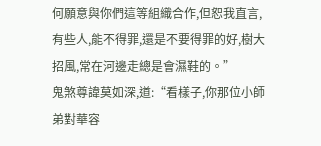何願意與你們這等組織合作,但恕我直言,有些人,能不得罪,還是不要得罪的好,樹大招風,常在河邊走總是會濕鞋的。”
鬼煞尊諱莫如深,道:“看樣子,你那位小師弟對華容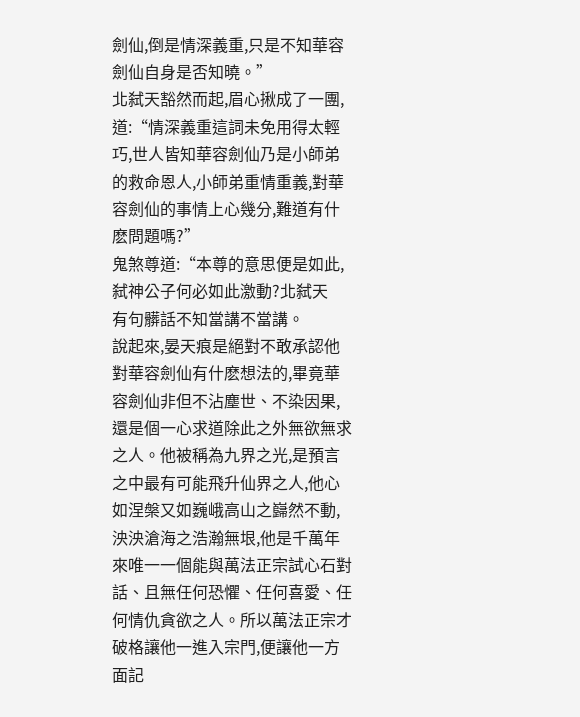劍仙,倒是情深義重,只是不知華容劍仙自身是否知曉。”
北弑天豁然而起,眉心揪成了一團,道:“情深義重這詞未免用得太輕巧,世人皆知華容劍仙乃是小師弟的救命恩人,小師弟重情重義,對華容劍仙的事情上心幾分,難道有什麽問題嗎?”
鬼煞尊道:“本尊的意思便是如此,弑神公子何必如此激動?北弑天
有句髒話不知當講不當講。
說起來,晏天痕是絕對不敢承認他對華容劍仙有什麽想法的,畢竟華容劍仙非但不沾塵世、不染因果,還是個一心求道除此之外無欲無求之人。他被稱為九界之光,是預言之中最有可能飛升仙界之人,他心如涅槃又如巍峨高山之巋然不動,泱泱滄海之浩瀚無垠,他是千萬年來唯一一個能與萬法正宗試心石對話、且無任何恐懼、任何喜愛、任何情仇貪欲之人。所以萬法正宗才破格讓他一進入宗門,便讓他一方面記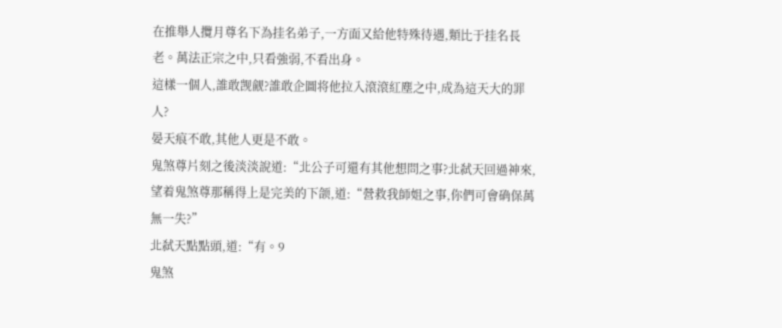在推舉人攬月尊名下為挂名弟子,一方面又給他特殊待遇,類比于挂名長老。萬法正宗之中,只看強弱,不看出身。
這樣一個人,誰敢觊觎?誰敢企圖将他拉入滾滾紅塵之中,成為這天大的罪人?
晏天痕不敢,其他人更是不敢。
鬼煞尊片刻之後淡淡說道:“北公子可還有其他想問之事?北弑天回過神來,望着鬼煞尊那稱得上是完美的下颌,道:“營救我師姐之事,你們可會确保萬無一失?”
北弑天點點頭,道:“有。9
鬼煞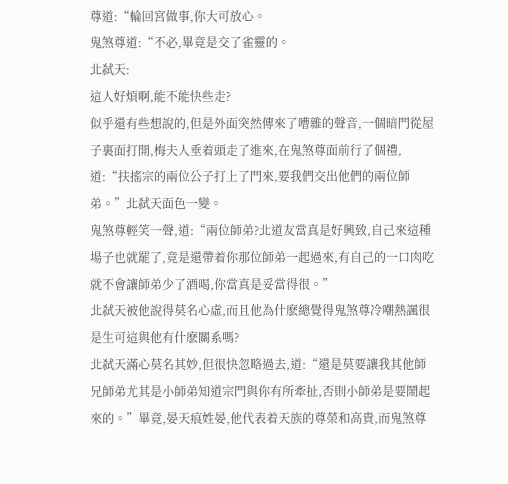尊道:“輪回宮做事,你大可放心。
鬼煞尊道:“不必,畢竟是交了雀靈的。
北弑天:
這人好煩啊,能不能快些走?
似乎還有些想說的,但是外面突然傳來了嘈雜的聲音,一個暗門從屋子裏面打開,梅夫人垂着頭走了進來,在鬼煞尊面前行了個禮,道:“扶搖宗的兩位公子打上了門來,要我們交出他們的兩位師弟。”北弑天面色一變。
鬼煞尊輕笑一聲,道:“兩位師弟?北道友當真是好興致,自己來這種場子也就罷了,竟是還帶着你那位師弟一起過來,有自己的一口肉吃就不會讓師弟少了酒喝,你當真是妥當得很。”
北弑天被他說得莫名心虛,而且他為什麽總覺得鬼煞尊冷嘲熱諷很是生可這與他有什麽關系嗎?
北弑天滿心莫名其妙,但很快忽略過去,道:“還是莫要讓我其他師兄師弟尤其是小師弟知道宗門與你有所牽扯,否則小師弟是要鬧起來的。”畢竟,晏天痕姓晏,他代表着天族的尊榮和高貴,而鬼煞尊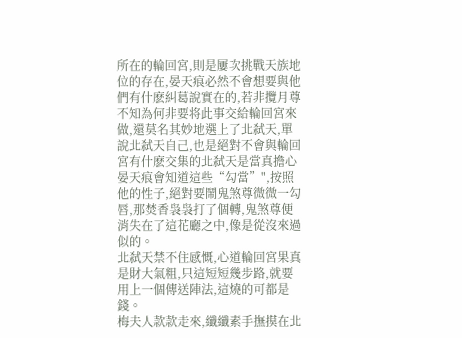所在的輪回宮,則是屢次挑戰天族地位的存在,晏天痕必然不會想要與他們有什麽糾葛說實在的,若非攬月尊不知為何非要将此事交給輪回宮來做,還莫名其妙地選上了北弑天,單說北弑天自己,也是絕對不會與輪回宮有什麽交集的北弑天是當真擔心晏天痕會知道這些“勾當”",按照他的性子,絕對要鬧鬼煞尊微微一勾唇,那焚香袅袅打了個轉,鬼煞尊便消失在了這花廳之中,像是從沒來過似的。
北弑天禁不住感慨,心道輪回宮果真是財大氣粗,只這短短幾步路,就要用上一個傳送陣法,這燒的可都是錢。
梅夫人款款走來,纖纖素手撫摸在北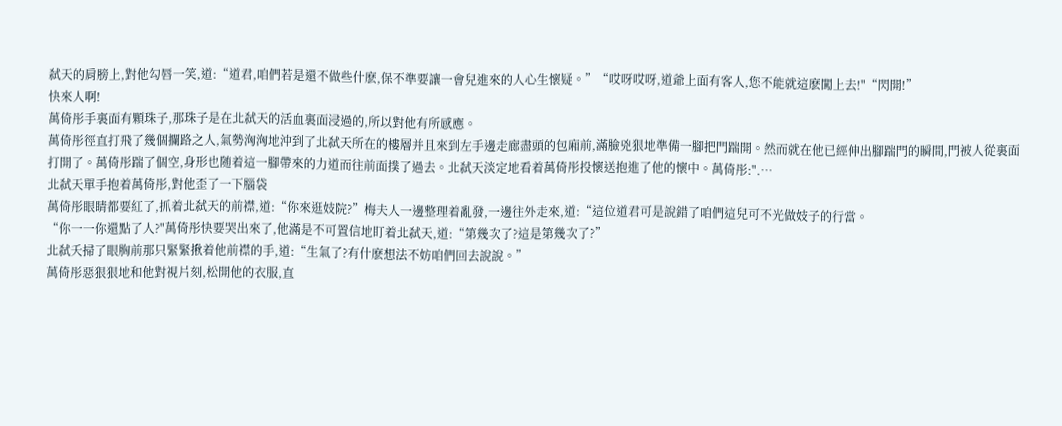弑天的肩膀上,對他勾唇一笑,道:“道君,咱們若是還不做些什麽,保不準要讓一會兒進來的人心生懷疑。”“哎呀哎呀,道爺上面有客人,您不能就這麽闖上去!"“閃開!”
快來人啊!
萬倚彤手裏面有顆珠子,那珠子是在北弑天的活血裏面浸過的,所以對他有所感應。
萬倚彤徑直打飛了幾個攔路之人,氣勢洶洶地沖到了北弑天所在的樓層并且來到左手邊走廊盡頭的包廂前,滿臉兇狠地準備一腳把門踹開。然而就在他已經伸出腳踹門的瞬間,門被人從裏面打開了。萬倚彤踹了個空,身形也随着這一腳帶來的力道而往前面撲了過去。北弑天淡定地看着萬倚彤投懷送抱進了他的懷中。萬倚彤:".…
北弑天單手抱着萬倚彤,對他歪了一下腦袋
萬倚彤眼睛都要紅了,抓着北弑天的前襟,道:“你來逛妓院?”梅夫人一邊整理着亂發,一邊往外走來,道:“這位道君可是說錯了咱們這兒可不光做妓子的行當。
“你一一你還點了人?"萬倚彤快要哭出來了,他滿是不可置信地盯着北弑天,道:“第幾次了?這是第幾次了?”
北弑夭掃了眼胸前那只緊緊揪着他前襟的手,道:“生氣了?有什麽想法不妨咱們回去說說。”
萬倚彤惡狠狠地和他對視片刻,松開他的衣服,直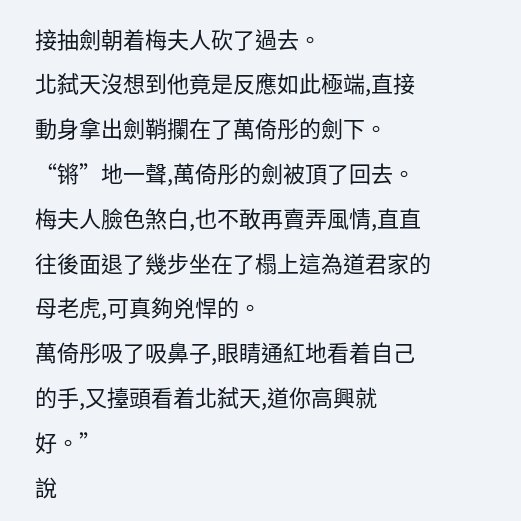接抽劍朝着梅夫人砍了過去。
北弑天沒想到他竟是反應如此極端,直接動身拿出劍鞘攔在了萬倚彤的劍下。
“锵”地一聲,萬倚彤的劍被頂了回去。
梅夫人臉色煞白,也不敢再賣弄風情,直直往後面退了幾步坐在了榻上這為道君家的母老虎,可真夠兇悍的。
萬倚彤吸了吸鼻子,眼睛通紅地看着自己的手,又擡頭看着北弑天,道你高興就好。”
說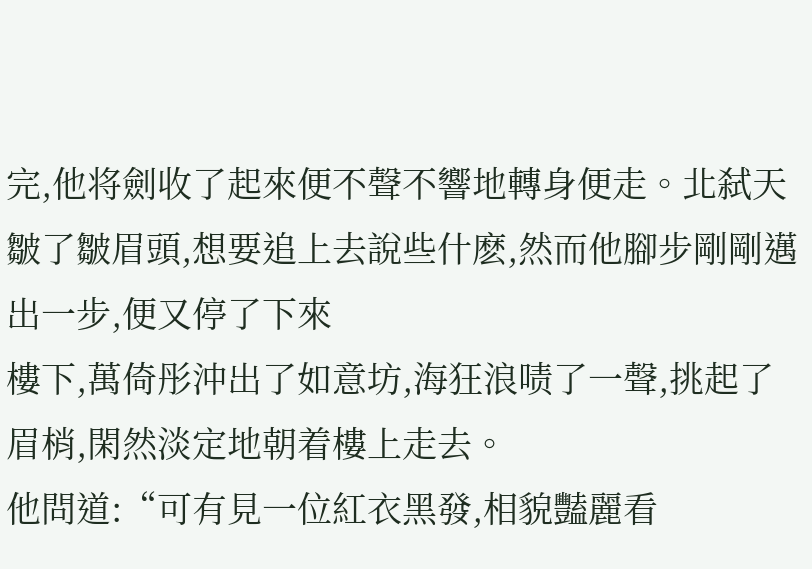完,他将劍收了起來便不聲不響地轉身便走。北弑天皺了皺眉頭,想要追上去說些什麽,然而他腳步剛剛邁出一步,便又停了下來
樓下,萬倚彤沖出了如意坊,海狂浪啧了一聲,挑起了眉梢,閑然淡定地朝着樓上走去。
他問道:“可有見一位紅衣黑發,相貌豔麗看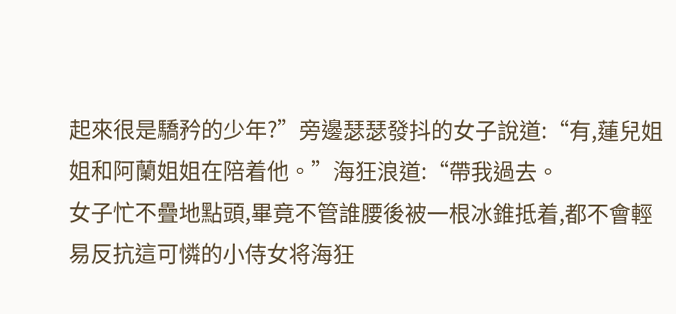起來很是驕矜的少年?”旁邊瑟瑟發抖的女子說道:“有,蓮兒姐姐和阿蘭姐姐在陪着他。”海狂浪道:“帶我過去。
女子忙不疊地點頭,畢竟不管誰腰後被一根冰錐抵着,都不會輕易反抗這可憐的小侍女将海狂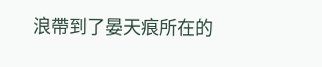浪帶到了晏天痕所在的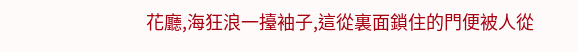花廳,海狂浪一擡袖子,這從裏面鎖住的門便被人從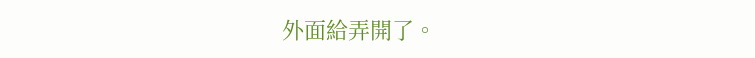外面給弄開了。